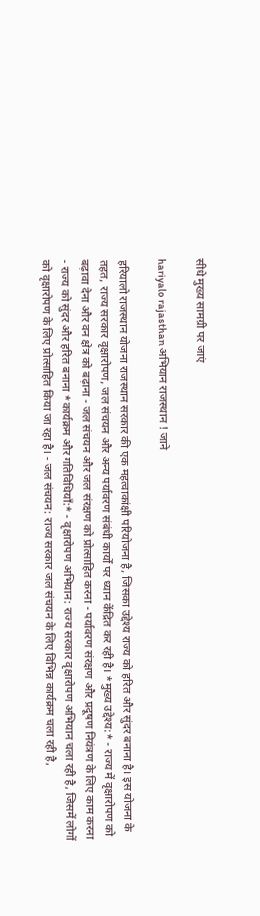सीधे मुख्य सामग्री पर जाएं

hariyalo rajasthan अभियान राजस्थान ! जाने

हरियालो राजस्थान योजना राजस्थान सरकार की एक महत्वाकांक्षी परियोजना है, जिसका उद्देश्य राज्य को हरित और सुंदर बनाना है। इस योजना के तहत, राज्य सरकार वृक्षारोपण, जल संचयन और अन्य पर्यावरण संबंधी कार्यों पर ध्यान केंद्रित कर रही है। *मुख्य उद्देश्य:* - राज्य में वृक्षारोपण को बढ़ावा देना और वन क्षेत्र को बढ़ाना - जल संचयन और जल संरक्षण को प्रोत्साहित करना - पर्यावरण संरक्षण और प्रदूषण नियंत्रण के लिए काम करना - राज्य को सुंदर और हरित बनाना *कार्यक्रम और गतिविधियाँ:* - वृक्षारोपण अभियान: राज्य सरकार वृक्षारोपण अभियान चला रही है, जिसमें लोगों को वृक्षारोपण के लिए प्रोत्साहित किया जा रहा है। - जल संचयन: राज्य सरकार जल संचयन के लिए विभिन्न कार्यक्रम चला रही है,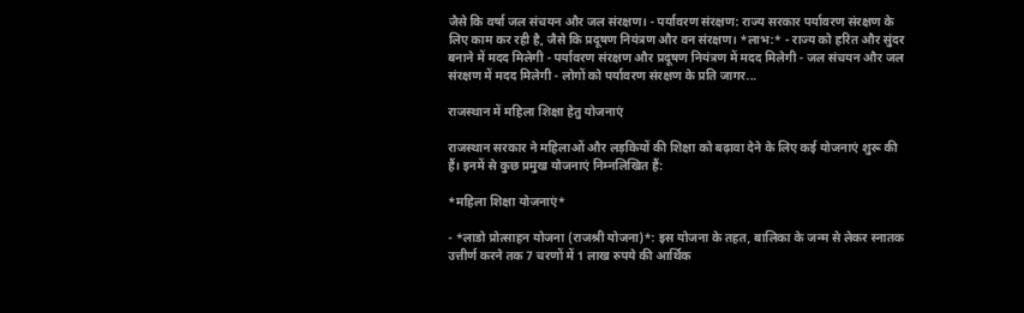जैसे कि वर्षा जल संचयन और जल संरक्षण। - पर्यावरण संरक्षण: राज्य सरकार पर्यावरण संरक्षण के लिए काम कर रही है, जैसे कि प्रदूषण नियंत्रण और वन संरक्षण। *लाभ:* - राज्य को हरित और सुंदर बनाने में मदद मिलेगी - पर्यावरण संरक्षण और प्रदूषण नियंत्रण में मदद मिलेगी - जल संचयन और जल संरक्षण में मदद मिलेगी - लोगों को पर्यावरण संरक्षण के प्रति जागर...

राजस्थान में महिला शिक्षा हेतु योजनाएं

राजस्थान सरकार ने महिलाओं और लड़कियों की शिक्षा को बढ़ावा देने के लिए कई योजनाएं शुरू की हैं। इनमें से कुछ प्रमुख योजनाएं निम्नलिखित हैं:

*महिला शिक्षा योजनाएं*

- *लाडो प्रोत्साहन योजना (राजश्री योजना)*: इस योजना के तहत, बालिका के जन्म से लेकर स्नातक उत्तीर्ण करने तक 7 चरणों में 1 लाख रुपये की आर्थिक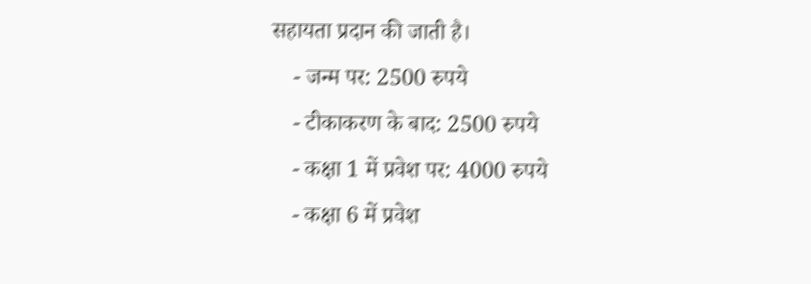सहायता प्रदान की जाती है।
    - जन्म पर: 2500 रुपये
    - टीकाकरण के बाद: 2500 रुपये
    - कक्षा 1 में प्रवेश पर: 4000 रुपये
    - कक्षा 6 में प्रवेश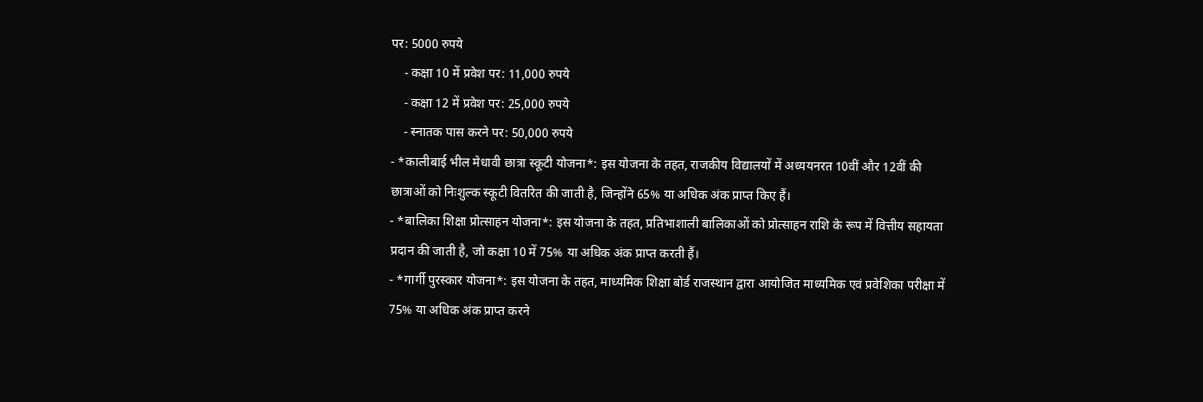पर: 5000 रुपये
    - कक्षा 10 में प्रवेश पर: 11,000 रुपये
    - कक्षा 12 में प्रवेश पर: 25,000 रुपये
    - स्नातक पास करने पर: 50,000 रुपये
- *कालीबाई भील मेधावी छात्रा स्कूटी योजना*: इस योजना के तहत, राजकीय विद्यालयों में अध्ययनरत 10वीं और 12वीं की छात्राओं को निःशुल्क स्कूटी वितरित की जाती है, जिन्होंने 65% या अधिक अंक प्राप्त किए हैं।
- *बालिका शिक्षा प्रोत्साहन योजना*: इस योजना के तहत, प्रतिभाशाली बालिकाओं को प्रोत्साहन राशि के रूप में वित्तीय सहायता प्रदान की जाती है, जो कक्षा 10 में 75% या अधिक अंक प्राप्त करती हैं।
- *गार्गी पुरस्कार योजना*: इस योजना के तहत, माध्यमिक शिक्षा बोर्ड राजस्थान द्वारा आयोजित माध्यमिक एवं प्रवेशिका परीक्षा में 75% या अधिक अंक प्राप्त करने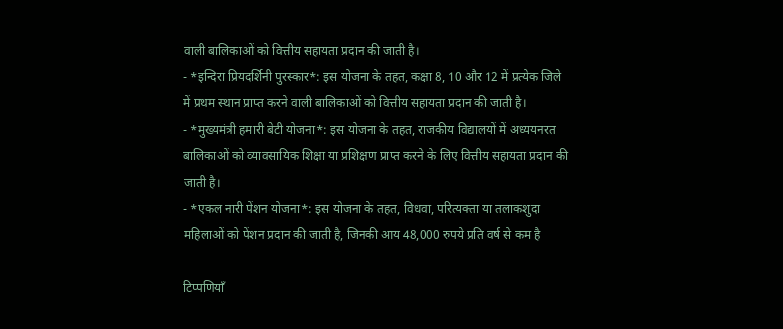वाली बालिकाओं को वित्तीय सहायता प्रदान की जाती है।
- *इन्दिरा प्रियदर्शिनी पुरस्कार*: इस योजना के तहत, कक्षा 8, 10 और 12 में प्रत्येक जिले में प्रथम स्थान प्राप्त करने वाली बालिकाओं को वित्तीय सहायता प्रदान की जाती है।
- *मुख्यमंत्री हमारी बेटी योजना*: इस योजना के तहत, राजकीय विद्यालयों में अध्ययनरत बालिकाओं को व्यावसायिक शिक्षा या प्रशिक्षण प्राप्त करने के लिए वित्तीय सहायता प्रदान की जाती है।
- *एकल नारी पेंशन योजना*: इस योजना के तहत, विधवा, परित्यक्ता या तलाकशुदा महिलाओं को पेंशन प्रदान की जाती है, जिनकी आय 48,000 रुपये प्रति वर्ष से कम है

टिप्पणियाँ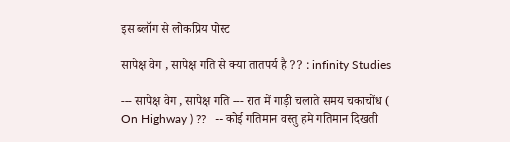इस ब्लॉग से लोकप्रिय पोस्ट

सापेक्ष वेग , सापेक्ष गति से क्या तातपर्य है ?? : infinity Studies

--- सापेक्ष वेग , सापेक्ष गति --- रात में गाड़ी चलाते समय चकाचोंध ( On Highway ) ??   -- कोई गतिमान वस्तु हमे गतिमान दिखती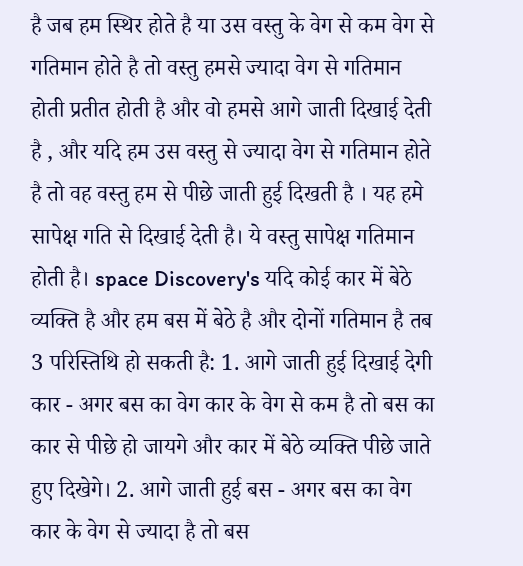है जब हम स्थिर होते है या उस वस्तु के वेग से कम वेग से गतिमान होते है तो वस्तु हमसे ज्यादा वेग से गतिमान होती प्रतीत होती है और वो हमसे आगे जाती दिखाई देती है , और यदि हम उस वस्तु से ज्यादा वेग से गतिमान होते है तो वह वस्तु हम से पीछे जाती हुई दिखती है । यह हमे सापेक्ष गति से दिखाई देती है। ये वस्तु सापेक्ष गतिमान होती है। space Discovery's यदि कोई कार में बेठे व्यक्ति है और हम बस में बेठे है और दोनों गतिमान है तब 3 परिस्तिथि हो सकती है: 1. आगे जाती हुई दिखाई देगी कार - अगर बस का वेग कार के वेग से कम है तो बस का कार से पीछे हो जायगे और कार में बेठे व्यक्ति पीछे जाते हुए दिखेगे। 2. आगे जाती हुई बस - अगर बस का वेग कार के वेग से ज्यादा है तो बस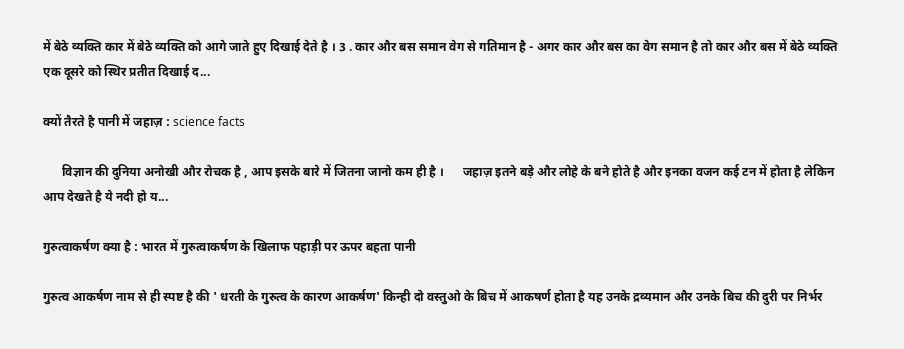में बेठे व्यक्ति कार में बेठे व्यक्ति को आगे जाते हुए दिखाई देते है । 3 . कार और बस समान वेग से गतिमान है - अगर कार और बस का वेग समान है तो कार और बस में बेठे व्यक्ति एक दूसरे को स्थिर प्रतीत दिखाई द...

क्यों तैरते है पानी में जहाज़ : science facts

      विज्ञान की दुनिया अनोखी और रोचक है , आप इसके बारे में जितना जानो कम ही है ।      जहाज़ इतने बड़े और लोहे के बने होते है और इनका वजन कई टन में होता है लेकिन आप देखते है ये नदी हो य...

गुरुत्वाकर्षण क्या है : भारत में गुरुत्वाकर्षण के खिलाफ पहाड़ी पर ऊपर बहता पानी

गुरुत्व आकर्षण नाम से ही स्पष्ट है की ' धरती के गुरुत्व के कारण आकर्षण' किन्ही दो वस्तुओ के बिच में आकषर्ण होता है यह उनके द्रव्यमान और उनके बिच की दुरी पर निर्भर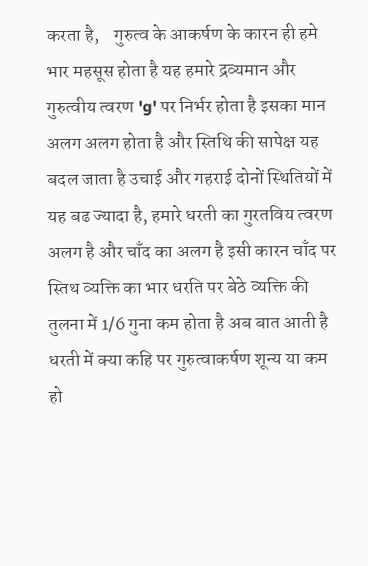करता है,    गुरुत्व के आकर्षण के कारन ही हमे भार महसूस होता है यह हमारे द्रव्यमान और गुरुत्वीय त्वरण 'g' पर निर्भर होता है इसका मान अलग अलग होता है और स्तिथि की सापेक्ष यह बदल जाता है उचाई और गहराई दोनों स्थितियों में यह बढ ज्यादा है, हमारे धरती का गुरतविय त्वरण अलग है और चाँद का अलग है इसी कारन चाँद पर स्तिथ व्यक्ति का भार धरति पर बेठे व्यक्ति की तुलना में 1/6 गुना कम होता है अब बात आती है धरती में क्या कहि पर गुरुत्वाकर्षण शून्य या कम हो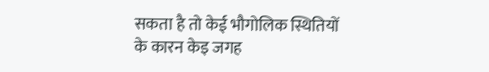सकता है तो केई भौगोलिक स्थितियों के कारन केइ जगह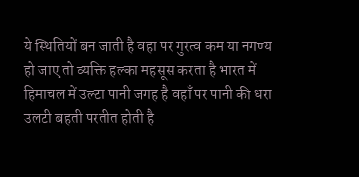ये स्थितियों बन जाती है वहा पर गुरत्व कम या नगण्य हो जाए तो व्यक्ति हल्का महसूस करता है भारत में हिमाचल में उल्टा पानी जगह है वहाँ पर पानी की धरा उलटी बहती परतीत होती है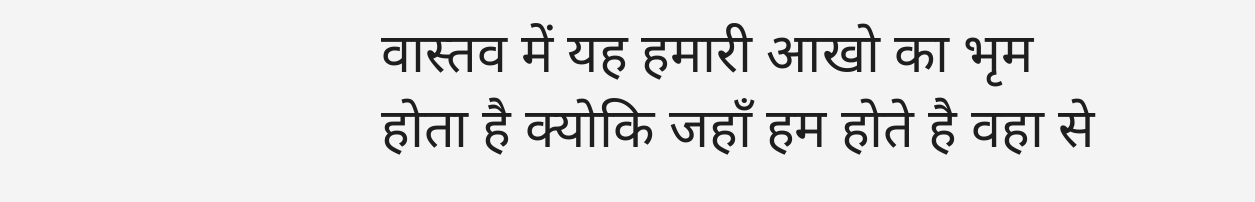वास्तव में यह हमारी आखो का भृम होता है क्योकि जहाँ हम होते है वहा से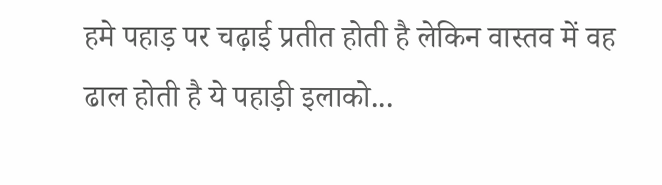हमे पहाड़ पर चढ़ाई प्रतीत होती है लेकिन वास्तव में वह ढाल होती है ये पहाड़ी इलाको...